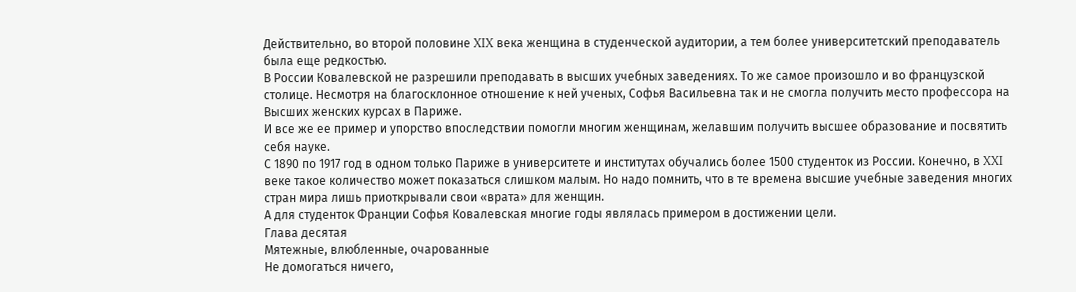Действительно, во второй половине XIX века женщина в студенческой аудитории, а тем более университетский преподаватель была еще редкостью.
В России Ковалевской не разрешили преподавать в высших учебных заведениях. То же самое произошло и во французской столице. Несмотря на благосклонное отношение к ней ученых, Софья Васильевна так и не смогла получить место профессора на Высших женских курсах в Париже.
И все же ее пример и упорство впоследствии помогли многим женщинам, желавшим получить высшее образование и посвятить себя науке.
С 1890 по 1917 год в одном только Париже в университете и институтах обучались более 1500 студенток из России. Конечно, в XXI веке такое количество может показаться слишком малым. Но надо помнить, что в те времена высшие учебные заведения многих стран мира лишь приоткрывали свои «врата» для женщин.
А для студенток Франции Софья Ковалевская многие годы являлась примером в достижении цели.
Глава десятая
Мятежные, влюбленные, очарованные
Не домогаться ничего,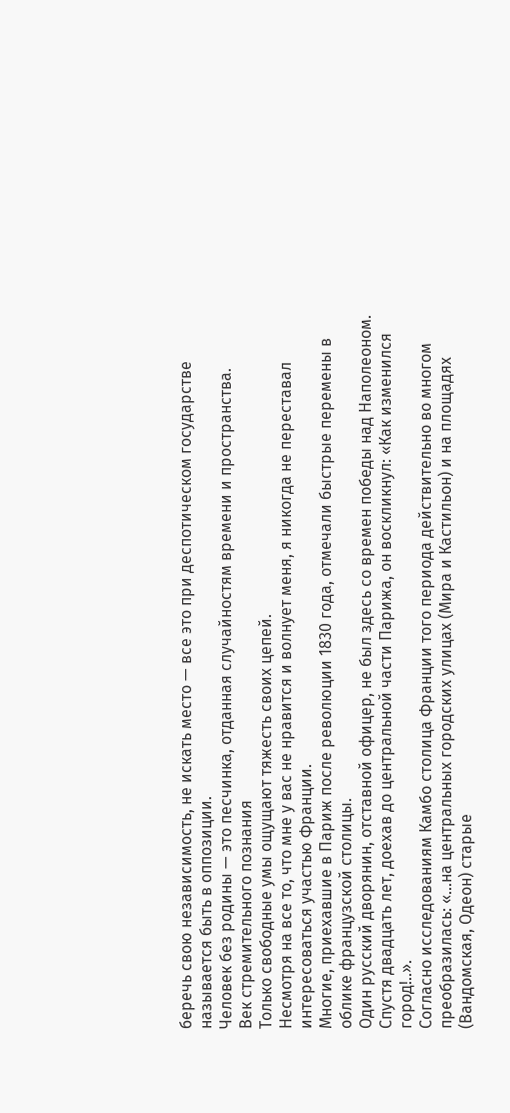беречь свою независимость, не искать место — все это при деспотическом государстве называется быть в оппозиции.
Человек без родины — это песчинка, отданная случайностям времени и пространства.
Век стремительного познания
Только свободные умы ощущают тяжесть своих цепей.
Несмотря на все то, что мне у вас не нравится и волнует меня, я никогда не переставал интересоваться участью Франции.
Многие, приехавшие в Париж после революции 1830 года, отмечали быстрые перемены в облике французской столицы.
Один русский дворянин, отставной офицер, не был здесь со времен победы над Наполеоном. Спустя двадцать лет, доехав до центральной части Парижа, он воскликнул: «Как изменился город!..».
Согласно исследованиям Камбо столица Франции того периода действительно во многом преобразилась: «…на центральных городских улицах (Мира и Кастильон) и на площадях (Вандомская, Одеон) старые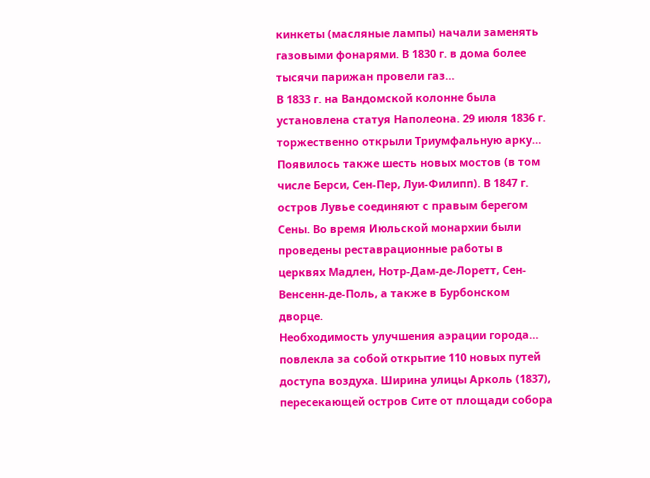кинкеты (масляные лампы) начали заменять газовыми фонарями. В 1830 г. в дома более тысячи парижан провели газ…
В 1833 г. на Вандомской колонне была установлена статуя Наполеона. 29 июля 1836 г. торжественно открыли Триумфальную арку…
Появилось также шесть новых мостов (в том числе Берси, Сен-Пер, Луи-Филипп). В 1847 г. остров Лувье соединяют с правым берегом Сены. Во время Июльской монархии были проведены реставрационные работы в церквях Мадлен, Нотр-Дам-де-Лоретт, Сен-Венсенн-де-Поль, а также в Бурбонском дворце.
Необходимость улучшения аэрации города… повлекла за собой открытие 110 новых путей доступа воздуха. Ширина улицы Арколь (1837), пересекающей остров Сите от площади собора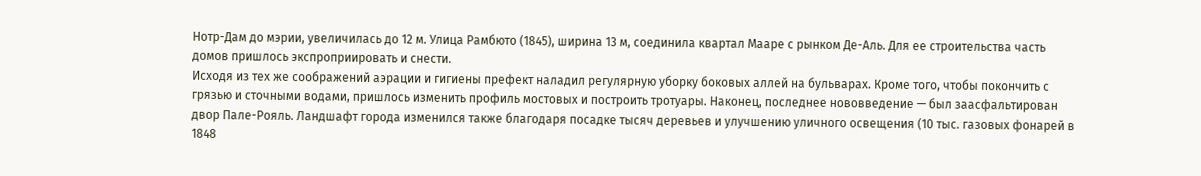Нотр-Дам до мэрии, увеличилась до 12 м. Улица Рамбюто (1845), ширина 13 м, соединила квартал Мааре с рынком Де-Аль. Для ее строительства часть домов пришлось экспроприировать и снести.
Исходя из тех же соображений аэрации и гигиены префект наладил регулярную уборку боковых аллей на бульварах. Кроме того, чтобы покончить с грязью и сточными водами, пришлось изменить профиль мостовых и построить тротуары. Наконец, последнее нововведение — был заасфальтирован двор Пале-Рояль. Ландшафт города изменился также благодаря посадке тысяч деревьев и улучшению уличного освещения (10 тыс. газовых фонарей в 1848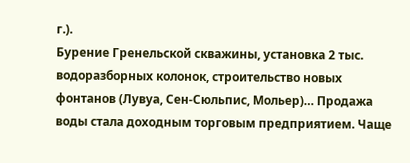г.).
Бурение Гренельской скважины, установка 2 тыс. водоразборных колонок, строительство новых фонтанов (Лувуа, Сен-Сюльпис, Мольер)… Продажа воды стала доходным торговым предприятием. Чаще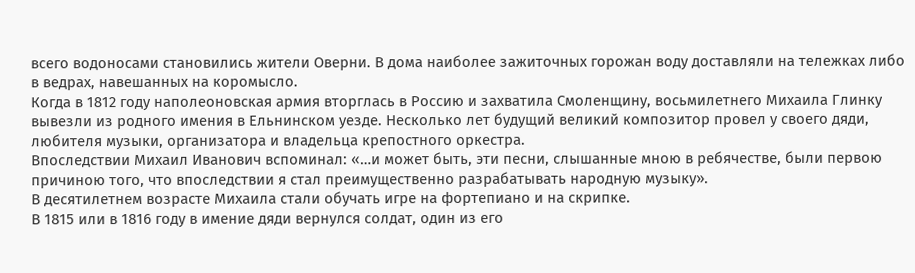всего водоносами становились жители Оверни. В дома наиболее зажиточных горожан воду доставляли на тележках либо в ведрах, навешанных на коромысло.
Когда в 1812 году наполеоновская армия вторглась в Россию и захватила Смоленщину, восьмилетнего Михаила Глинку вывезли из родного имения в Ельнинском уезде. Несколько лет будущий великий композитор провел у своего дяди, любителя музыки, организатора и владельца крепостного оркестра.
Впоследствии Михаил Иванович вспоминал: «…и может быть, эти песни, слышанные мною в ребячестве, были первою причиною того, что впоследствии я стал преимущественно разрабатывать народную музыку».
В десятилетнем возрасте Михаила стали обучать игре на фортепиано и на скрипке.
В 1815 или в 1816 году в имение дяди вернулся солдат, один из его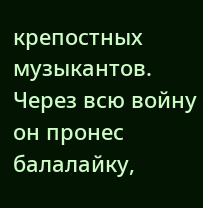крепостных музыкантов. Через всю войну он пронес балалайку,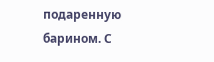подаренную барином. С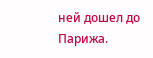ней дошел до Парижа.